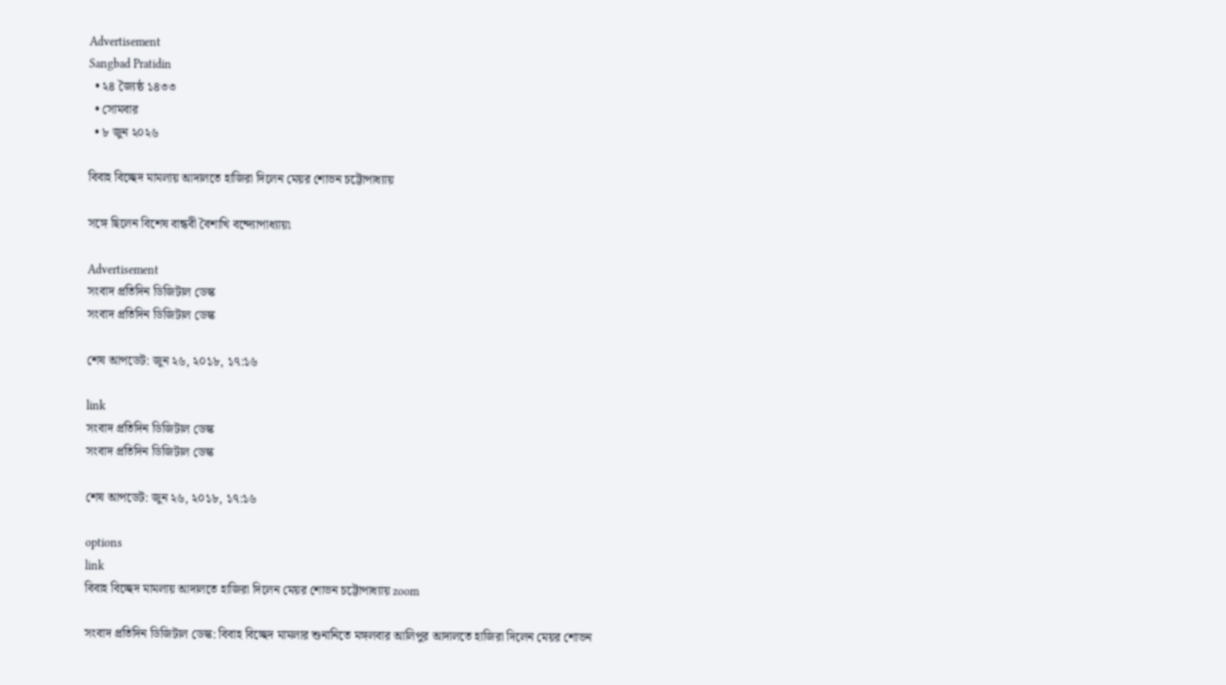Advertisement
Sangbad Pratidin
  • ২৪ জ্যৈষ্ঠ ১৪৩৩
  • সোমবার
  • ৮ জুন ২০২৬

বিবাহ বিচ্ছেদ মামলায় আদালতে হাজিরা দিলেন মেয়র শোভন চট্টোপাধ্যায়

সঙ্গে ছিলেন বিশেষ বান্ধবী বৈশাখি বন্দ্যোপাধ্যায়৷

Advertisement
সংবাদ প্রতিদিন ডিজিটাল ডেস্ক
সংবাদ প্রতিদিন ডিজিটাল ডেস্ক

শেষ আপডেট: জুন ২৬, ২০১৮, ১৭:১৬

link
সংবাদ প্রতিদিন ডিজিটাল ডেস্ক
সংবাদ প্রতিদিন ডিজিটাল ডেস্ক

শেষ আপডেট: জুন ২৬, ২০১৮, ১৭:১৬

options
link
বিবাহ বিচ্ছেদ মামলায় আদালতে হাজিরা দিলেন মেয়র শোভন চট্টোপাধ্যায় zoom

সংবাদ প্রতিদিন ডিজিটাল ডেস্ক: বিবাহ বিচ্ছেদ মামলার শুনানিতে মঙ্গলবার আলিপুর আদালতে হাজিরা দিলেন মেয়র শোভন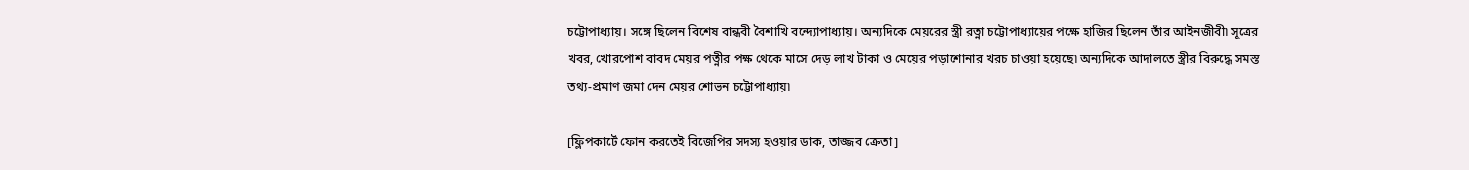চট্টোপাধ্যায়। সঙ্গে ছিলেন বিশেষ বান্ধবী বৈশাখি বন্দ্যোপাধ্যায়। অন্যদিকে মেয়রের স্ত্রী রত্না চট্টোপাধ্যায়ের পক্ষে হাজির ছিলেন তাঁর আইনজীবী৷ সূত্রের খবর, খোরপোশ বাবদ মেয়র পত্নীর পক্ষ থেকে মাসে দেড় লাখ টাকা ও মেয়ের পড়াশোনার খরচ চাওয়া হয়েছে৷ অন্যদিকে আদালতে স্ত্রীর বিরুদ্ধে সমস্ত তথ্য-প্রমাণ জমা দেন মেয়র শোভন চট্টোপাধ্যায়৷

[ফ্লিপকার্টে ফোন করতেই বিজেপির সদস্য হওয়ার ডাক, তাজ্জব ক্রেতা]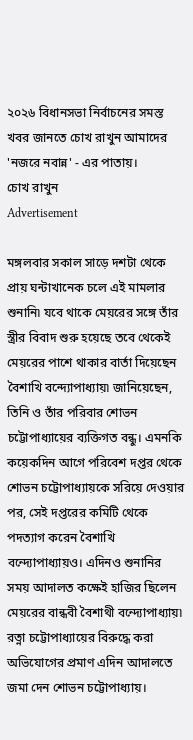২০২৬ বিধানসভা নির্বাচনের সমস্ত খবর জানতে চোখ রাখুন আমাদের 'নজরে নবান্ন' - এর পাতায়।
চোখ রাখুন
Advertisement

মঙ্গলবার সকাল সাড়ে দশটা থেকে প্রায় ঘন্টাখানেক চলে এই মামলার শুনানি৷ যবে থাকে মেয়রের সঙ্গে তাঁর স্ত্রীর বিবাদ শুরু হয়েছে তবে থেকেই মেয়রের পাশে থাকার বার্তা দিয়েছেন বৈশাখি বন্দ্যোপাধ্যায়৷ জানিয়েছেন, তিনি ও তাঁর পরিবার শোভন চট্টোপাধ্যায়ের ব্যক্তিগত বন্ধু। এমনকি কয়েকদিন আগে পরিবেশ দপ্তর থেকে শোভন চট্টোপাধ্যায়কে সরিয়ে দেওয়ার পর, সেই দপ্তরের কমিটি থেকে পদত্যাগ করেন বৈশাখি বন্দ্যোপাধ্যায়ও। এদিনও শুনানির সময় আদালত কক্ষেই হাজির ছিলেন মেয়রের বান্ধবী বৈশাথী বন্দ্যোপাধ্যায়৷ রত্না চট্টোপাধ্যায়ের বিরুদ্ধে করা অভিযোগের প্রমাণ এদিন আদালতে জমা দেন শোভন চট্টোপাধ্যায়।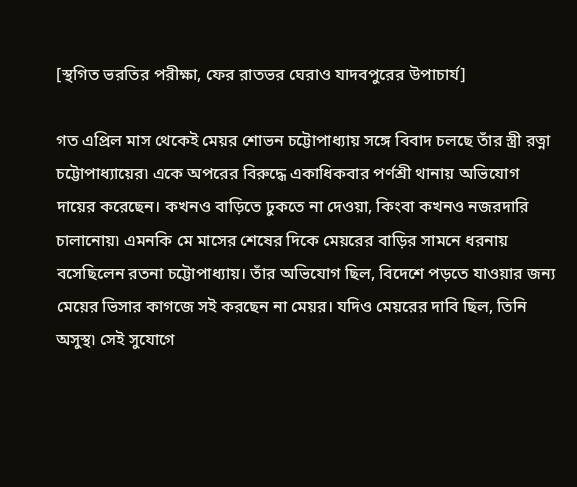[স্থগিত ভরতির পরীক্ষা, ফের রাতভর ঘেরাও যাদবপুরের উপাচার্য]

গত এপ্রিল মাস থেকেই মেয়র শোভন চট্টোপাধ্যায় সঙ্গে বিবাদ চলছে তাঁর স্ত্রী রত্না চট্টোপাধ্যায়ের৷ একে অপরের বিরুদ্ধে একাধিকবার পর্ণশ্রী থানায় অভিযোগ দায়ের করেছেন। কখনও বাড়িতে ঢুকতে না দেওয়া, কিংবা কখনও নজরদারি চালানোয়৷ এমনকি মে মাসের শেষের দিকে মেয়রের বাড়ির সামনে ধরনায় বসেছিলেন রতনা চট্টোপাধ্যায়। তাঁর অভিযোগ ছিল, বিদেশে পড়তে যাওয়ার জন্য মেয়ের ভিসার কাগজে সই করছেন না মেয়র। যদিও মেয়রের দাবি ছিল, তিনি অসুস্থ৷ সেই সুযোগে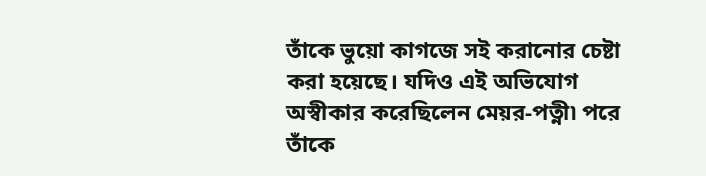তাঁকে ভুয়ো কাগজে সই করানোর চেষ্টা করা হয়েছে। যদিও এই অভিযোগ অস্বীকার করেছিলেন মেয়র-পত্নী৷ পরে তাঁকে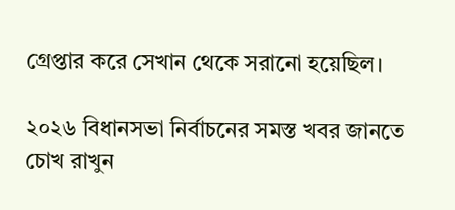গ্রেপ্তার করে সেখান থেকে সরানো হয়েছিল।

২০২৬ বিধানসভা নির্বাচনের সমস্ত খবর জানতে চোখ রাখুন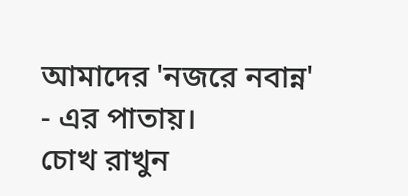আমাদের 'নজরে নবান্ন' - এর পাতায়।
চোখ রাখুন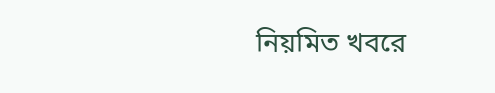নিয়মিত খবরে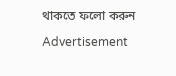থাকতে ফলো করুন

Advertisement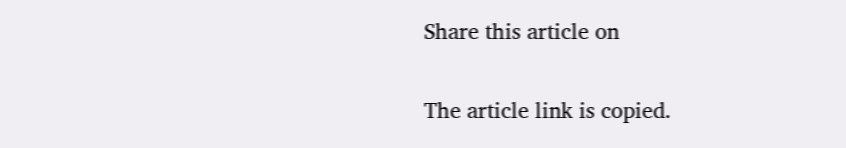Share this article on

The article link is copied.